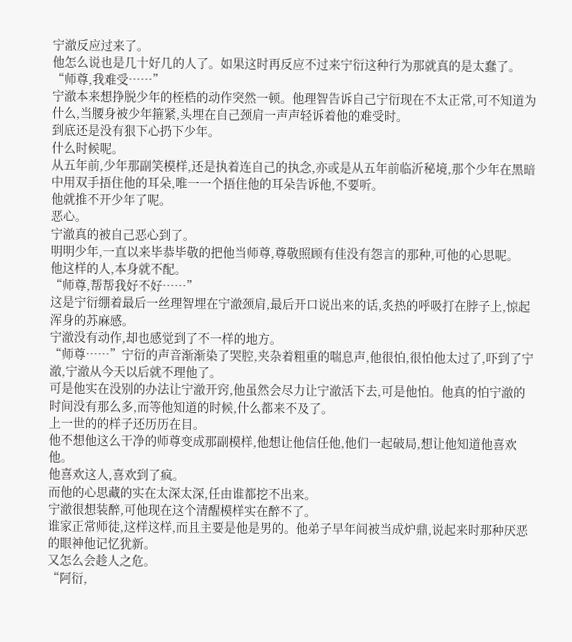宁澈反应过来了。
他怎么说也是几十好几的人了。如果这时再反应不过来宁衍这种行为那就真的是太蠢了。
“师尊,我难受……”
宁澈本来想挣脱少年的桎梏的动作突然一顿。他理智告诉自己宁衍现在不太正常,可不知道为什么,当腰身被少年箍紧,头埋在自己颈肩一声声轻诉着他的难受时。
到底还是没有狠下心扔下少年。
什么时候呢。
从五年前,少年那副笑模样,还是执着连自己的执念,亦或是从五年前临沂秘境,那个少年在黑暗中用双手捂住他的耳朵,唯一一个捂住他的耳朵告诉他,不要听。
他就推不开少年了呢。
恶心。
宁澈真的被自己恶心到了。
明明少年,一直以来毕恭毕敬的把他当师尊,尊敬照顾有佳没有怨言的那种,可他的心思呢。
他这样的人,本身就不配。
“师尊,帮帮我好不好……”
这是宁衍绷着最后一丝理智埋在宁澈颈肩,最后开口说出来的话,炙热的呼吸打在脖子上,惊起浑身的苏麻感。
宁澈没有动作,却也感觉到了不一样的地方。
“师尊……”宁衍的声音渐渐染了哭腔,夹杂着粗重的喘息声,他很怕,很怕他太过了,吓到了宁澈,宁澈从今天以后就不理他了。
可是他实在没别的办法让宁澈开窍,他虽然会尽力让宁澈活下去,可是他怕。他真的怕宁澈的时间没有那么多,而等他知道的时候,什么都来不及了。
上一世的的样子还历历在目。
他不想他这么干净的师尊变成那副模样,他想让他信任他,他们一起破局,想让他知道他喜欢他。
他喜欢这人,喜欢到了疯。
而他的心思藏的实在太深太深,任由谁都挖不出来。
宁澈很想装醉,可他现在这个清醒模样实在醉不了。
谁家正常师徒,这样这样,而且主要是他是男的。他弟子早年间被当成炉鼎,说起来时那种厌恶的眼神他记忆犹新。
又怎么会趁人之危。
“阿衍,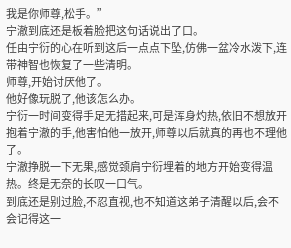我是你师尊,松手。”
宁澈到底还是板着脸把这句话说出了口。
任由宁衍的心在听到这后一点点下坠,仿佛一盆冷水泼下,连带神智也恢复了一些清明。
师尊,开始讨厌他了。
他好像玩脱了,他该怎么办。
宁衍一时间变得手足无措起来,可是浑身灼热,依旧不想放开抱着宁澈的手,他害怕他一放开,师尊以后就真的再也不理他了。
宁澈挣脱一下无果,感觉颈肩宁衍埋着的地方开始变得温热。终是无奈的长叹一口气。
到底还是别过脸,不忍直视,也不知道这弟子清醒以后,会不会记得这一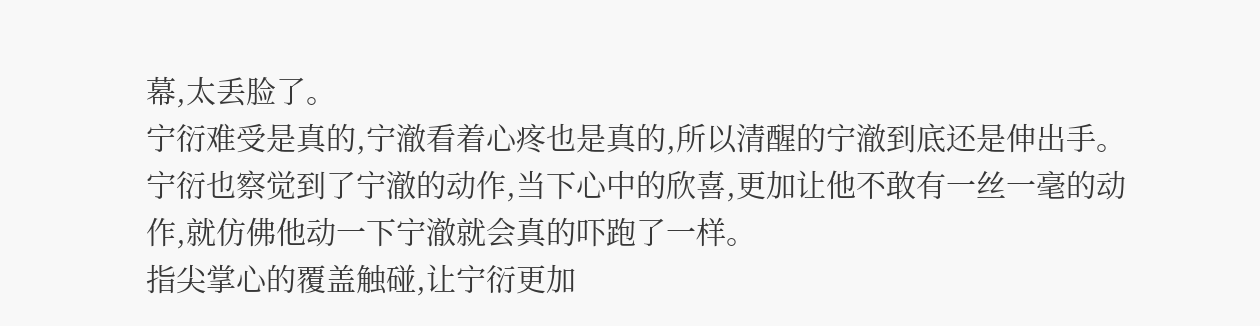幕,太丢脸了。
宁衍难受是真的,宁澈看着心疼也是真的,所以清醒的宁澈到底还是伸出手。
宁衍也察觉到了宁澈的动作,当下心中的欣喜,更加让他不敢有一丝一毫的动作,就仿佛他动一下宁澈就会真的吓跑了一样。
指尖掌心的覆盖触碰,让宁衍更加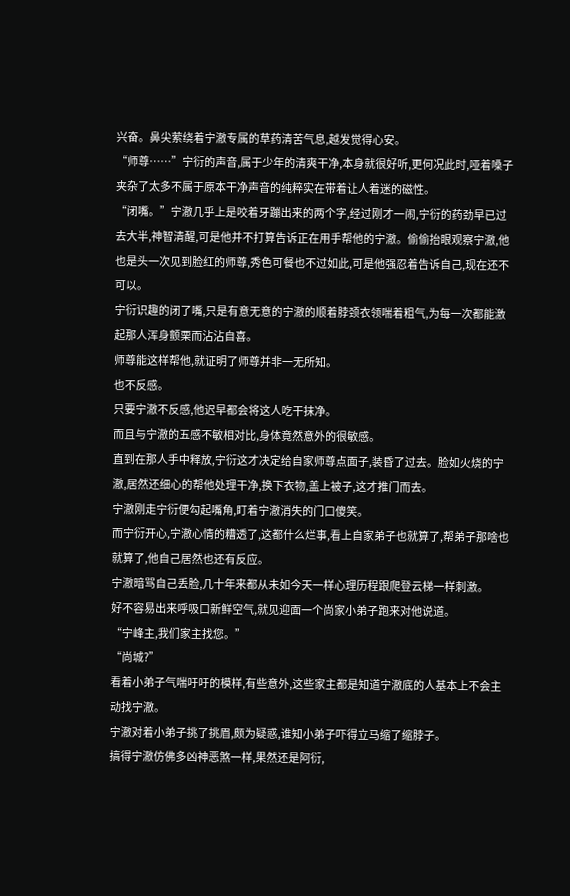兴奋。鼻尖萦绕着宁澈专属的草药清苦气息,越发觉得心安。
“师尊……”宁衍的声音,属于少年的清爽干净,本身就很好听,更何况此时,哑着嗓子夹杂了太多不属于原本干净声音的纯粹实在带着让人着迷的磁性。
“闭嘴。”宁澈几乎上是咬着牙蹦出来的两个字,经过刚才一闹,宁衍的药劲早已过去大半,神智清醒,可是他并不打算告诉正在用手帮他的宁澈。偷偷抬眼观察宁澈,他也是头一次见到脸红的师尊,秀色可餐也不过如此,可是他强忍着告诉自己,现在还不可以。
宁衍识趣的闭了嘴,只是有意无意的宁澈的顺着脖颈衣领喘着粗气,为每一次都能激起那人浑身颤栗而沾沾自喜。
师尊能这样帮他,就证明了师尊并非一无所知。
也不反感。
只要宁澈不反感,他迟早都会将这人吃干抹净。
而且与宁澈的五感不敏相对比,身体竟然意外的很敏感。
直到在那人手中释放,宁衍这才决定给自家师尊点面子,装昏了过去。脸如火烧的宁澈,居然还细心的帮他处理干净,换下衣物,盖上被子,这才推门而去。
宁澈刚走宁衍便勾起嘴角,盯着宁澈消失的门口傻笑。
而宁衍开心,宁澈心情的糟透了,这都什么烂事,看上自家弟子也就算了,帮弟子那啥也就算了,他自己居然也还有反应。
宁澈暗骂自己丢脸,几十年来都从未如今天一样心理历程跟爬登云梯一样刺激。
好不容易出来呼吸口新鲜空气,就见迎面一个尚家小弟子跑来对他说道。
“宁峰主,我们家主找您。”
“尚城?”
看着小弟子气喘吁吁的模样,有些意外,这些家主都是知道宁澈底的人基本上不会主动找宁澈。
宁澈对着小弟子挑了挑眉,颇为疑惑,谁知小弟子吓得立马缩了缩脖子。
搞得宁澈仿佛多凶神恶煞一样,果然还是阿衍,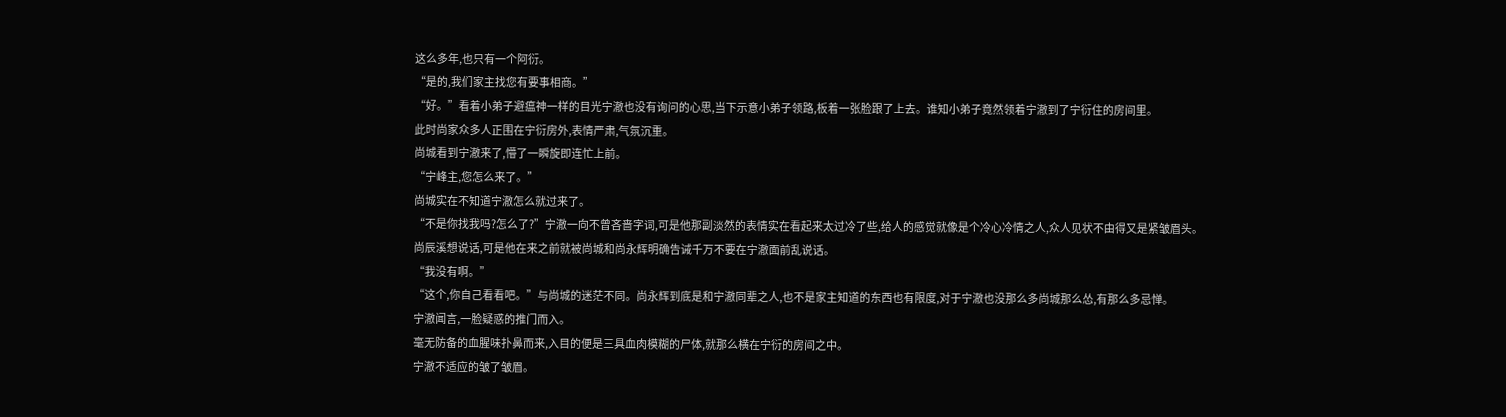这么多年,也只有一个阿衍。
“是的,我们家主找您有要事相商。”
“好。”看着小弟子避瘟神一样的目光宁澈也没有询问的心思,当下示意小弟子领路,板着一张脸跟了上去。谁知小弟子竟然领着宁澈到了宁衍住的房间里。
此时尚家众多人正围在宁衍房外,表情严肃,气氛沉重。
尚城看到宁澈来了,懵了一瞬旋即连忙上前。
“宁峰主,您怎么来了。”
尚城实在不知道宁澈怎么就过来了。
“不是你找我吗?怎么了?”宁澈一向不曾吝啬字词,可是他那副淡然的表情实在看起来太过冷了些,给人的感觉就像是个冷心冷情之人,众人见状不由得又是紧皱眉头。
尚辰溪想说话,可是他在来之前就被尚城和尚永辉明确告诫千万不要在宁澈面前乱说话。
“我没有啊。”
“这个,你自己看看吧。”与尚城的迷茫不同。尚永辉到底是和宁澈同辈之人,也不是家主知道的东西也有限度,对于宁澈也没那么多尚城那么怂,有那么多忌惮。
宁澈闻言,一脸疑惑的推门而入。
毫无防备的血腥味扑鼻而来,入目的便是三具血肉模糊的尸体,就那么横在宁衍的房间之中。
宁澈不适应的皱了皱眉。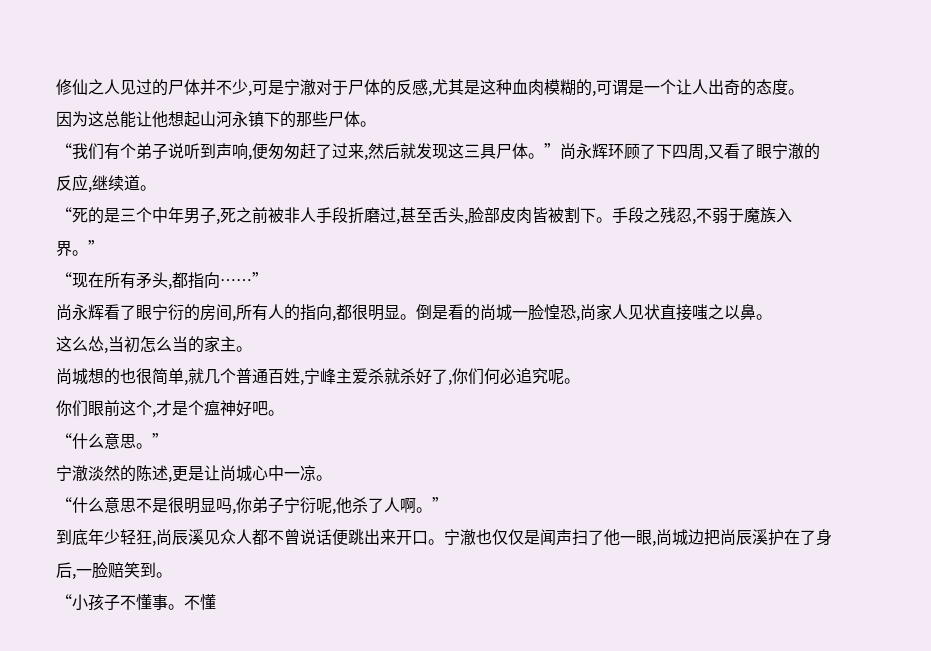修仙之人见过的尸体并不少,可是宁澈对于尸体的反感,尤其是这种血肉模糊的,可谓是一个让人出奇的态度。
因为这总能让他想起山河永镇下的那些尸体。
“我们有个弟子说听到声响,便匆匆赶了过来,然后就发现这三具尸体。”尚永辉环顾了下四周,又看了眼宁澈的反应,继续道。
“死的是三个中年男子,死之前被非人手段折磨过,甚至舌头,脸部皮肉皆被割下。手段之残忍,不弱于魔族入界。”
“现在所有矛头,都指向……”
尚永辉看了眼宁衍的房间,所有人的指向,都很明显。倒是看的尚城一脸惶恐,尚家人见状直接嗤之以鼻。
这么怂,当初怎么当的家主。
尚城想的也很简单,就几个普通百姓,宁峰主爱杀就杀好了,你们何必追究呢。
你们眼前这个,才是个瘟神好吧。
“什么意思。”
宁澈淡然的陈述,更是让尚城心中一凉。
“什么意思不是很明显吗,你弟子宁衍呢,他杀了人啊。”
到底年少轻狂,尚辰溪见众人都不曾说话便跳出来开口。宁澈也仅仅是闻声扫了他一眼,尚城边把尚辰溪护在了身后,一脸赔笑到。
“小孩子不懂事。不懂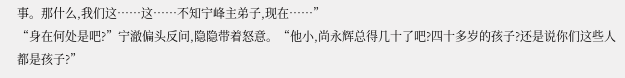事。那什么,我们这……这……不知宁峰主弟子,现在……”
“身在何处是吧?”宁澈偏头反问,隐隐带着怒意。“他小,尚永辉总得几十了吧?四十多岁的孩子?还是说你们这些人都是孩子?”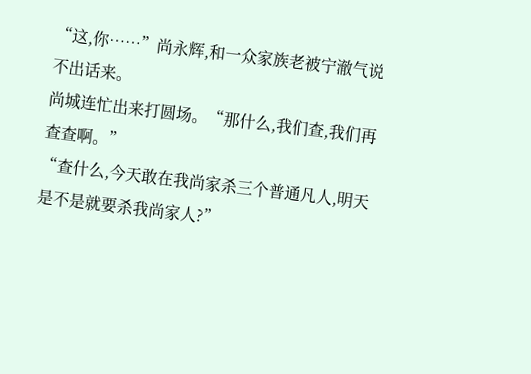“这,你……”尚永辉,和一众家族老被宁澈气说不出话来。
尚城连忙出来打圆场。“那什么,我们查,我们再查查啊。”
“查什么,今天敢在我尚家杀三个普通凡人,明天是不是就要杀我尚家人?”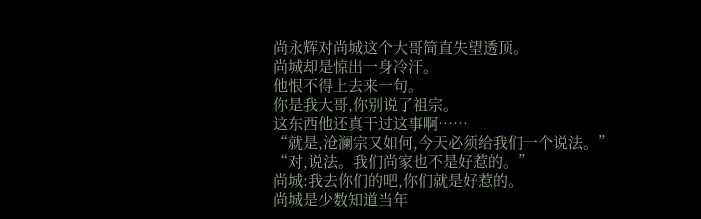尚永辉对尚城这个大哥简直失望透顶。
尚城却是惊出一身冷汗。
他恨不得上去来一句。
你是我大哥,你别说了祖宗。
这东西他还真干过这事啊……
“就是,沧澜宗又如何,今天必须给我们一个说法。”
“对,说法。我们尚家也不是好惹的。”
尚城:我去你们的吧,你们就是好惹的。
尚城是少数知道当年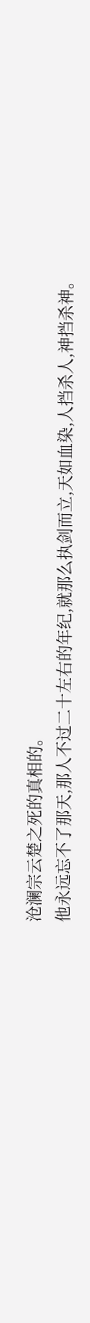沧澜宗云楚之死的真相的。
他永远忘不了那天,那人不过二十左右的年纪,就那么执剑而立,天如血染,人挡杀人,神挡杀神。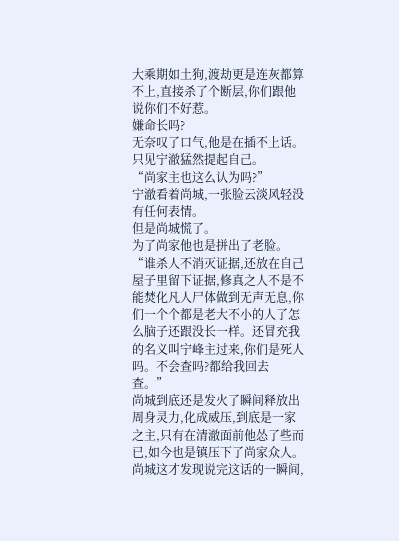大乘期如土狗,渡劫更是连灰都算不上,直接杀了个断层,你们跟他说你们不好惹。
嫌命长吗?
无奈叹了口气,他是在插不上话。只见宁澈猛然提起自己。
“尚家主也这么认为吗?”
宁澈看着尚城,一张脸云淡风轻没有任何表情。
但是尚城慌了。
为了尚家他也是拼出了老脸。
“谁杀人不消灭证据,还放在自己屋子里留下证据,修真之人不是不能焚化凡人尸体做到无声无息,你们一个个都是老大不小的人了怎么脑子还跟没长一样。还冒充我的名义叫宁峰主过来,你们是死人吗。不会查吗?都给我回去查。”
尚城到底还是发火了瞬间释放出周身灵力,化成威压,到底是一家之主,只有在清澈面前他怂了些而已,如今也是镇压下了尚家众人。尚城这才发现说完这话的一瞬间,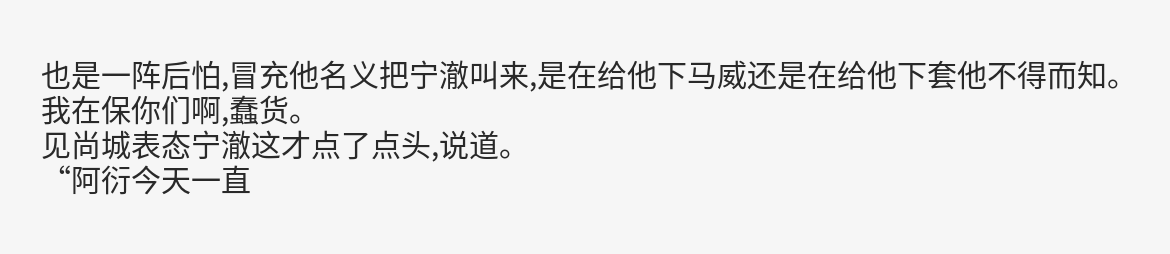也是一阵后怕,冒充他名义把宁澈叫来,是在给他下马威还是在给他下套他不得而知。
我在保你们啊,蠢货。
见尚城表态宁澈这才点了点头,说道。
“阿衍今天一直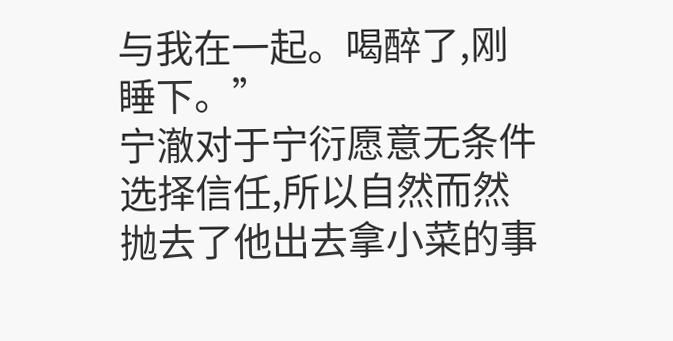与我在一起。喝醉了,刚睡下。”
宁澈对于宁衍愿意无条件选择信任,所以自然而然抛去了他出去拿小菜的事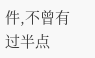件,不曾有过半点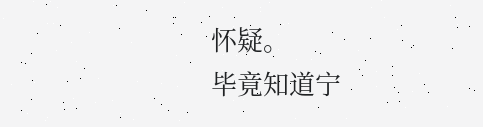怀疑。
毕竟知道宁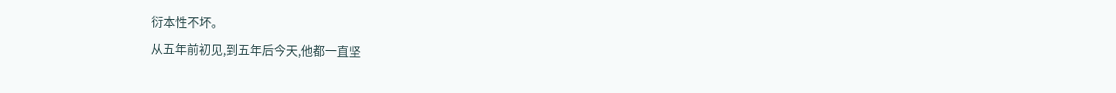衍本性不坏。
从五年前初见,到五年后今天,他都一直坚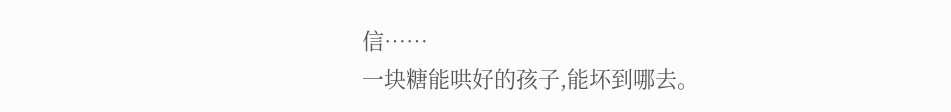信……
一块糖能哄好的孩子,能坏到哪去。